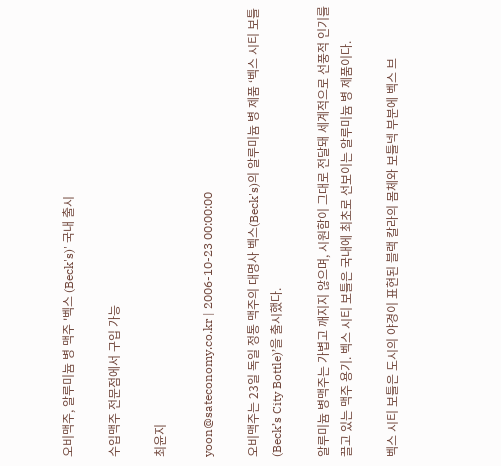오비맥주, 알루미늄 병 맥주 '벡스 (Beck's)' 국내 출시

수입맥주 전문점에서 구입 가능

최윤지

yoon@sateconomy.co.kr | 2006-10-23 00:00:00

오비맥주는 23일 독일 정통 맥주의 대명사 벡스(Beck's)의 알루미늄 병 제품 ‘벡스 시티 보틀(Beck’s City Bottle)’을 출시했다.

알루미늄 병맥주는 가볍고 깨지지 않으며, 시원함이 그대로 전달돼 세계적으로 선풍적 인기를 끌고 있는 맥주 용기. 벡스 시티 보틀은 국내에 최초로 선보이는 알루미늄 병 제품이다.

벡스 시티 보틀은 도시의 야경이 표현된 블랙 칼라의 몸체와 보틀넥 부분에 벡스 브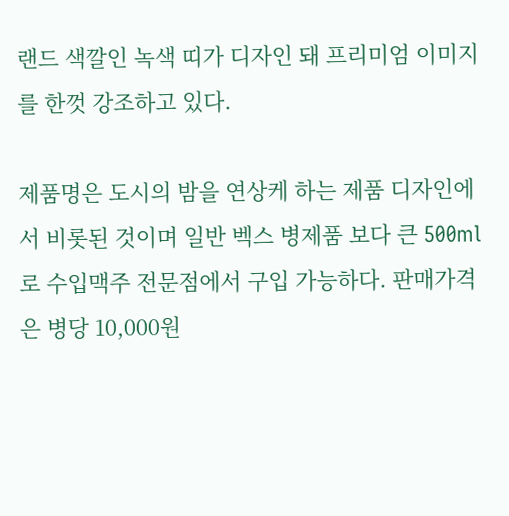랜드 색깔인 녹색 띠가 디자인 돼 프리미엄 이미지를 한껏 강조하고 있다.

제품명은 도시의 밤을 연상케 하는 제품 디자인에서 비롯된 것이며 일반 벡스 병제품 보다 큰 500ml로 수입맥주 전문점에서 구입 가능하다. 판매가격은 병당 10,000원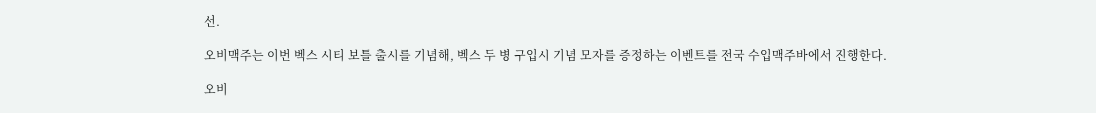선.

오비맥주는 이번 벡스 시티 보틀 출시를 기념해, 벡스 두 병 구입시 기념 모자를 증정하는 이벤트를 전국 수입맥주바에서 진행한다.

오비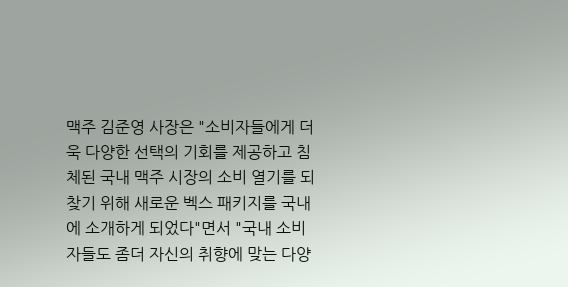맥주 김준영 사장은 "소비자들에게 더욱 다양한 선택의 기회를 제공하고 침체된 국내 맥주 시장의 소비 열기를 되찾기 위해 새로운 벡스 패키지를 국내에 소개하게 되었다"면서 "국내 소비자들도 좀더 자신의 취향에 맞는 다양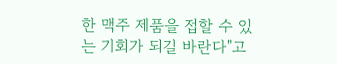한 맥주 제품을 접할 수 있는 기회가 되길 바란다"고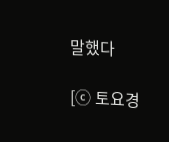말했다

[ⓒ 토요경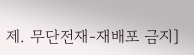제. 무단전재-재배포 금지]